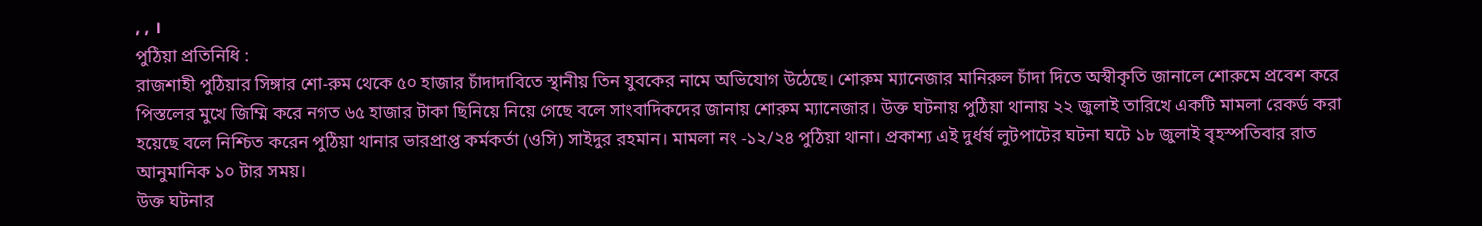, , ।
পুঠিয়া প্রতিনিধি :
রাজশাহী পুঠিয়ার সিঙ্গার শো-রুম থেকে ৫০ হাজার চাঁদাদাবিতে স্থানীয় তিন যুবকের নামে অভিযোগ উঠেছে। শোরুম ম্যানেজার মানিরুল চাঁদা দিতে অস্বীকৃতি জানালে শোরুমে প্রবেশ করে পিস্তলের মুখে জিম্মি করে নগত ৬৫ হাজার টাকা ছিনিয়ে নিয়ে গেছে বলে সাংবাদিকদের জানায় শোরুম ম্যানেজার। উক্ত ঘটনায় পুঠিয়া থানায় ২২ জুলাই তারিখে একটি মামলা রেকর্ড করা হয়েছে বলে নিশ্চিত করেন পুঠিয়া থানার ভারপ্রাপ্ত কর্মকর্তা (ওসি) সাইদুর রহমান। মামলা নং -১২/২৪ পুঠিয়া থানা। প্রকাশ্য এই দুর্ধর্ষ লুটপাটের ঘটনা ঘটে ১৮ জুলাই বৃহস্পতিবার রাত আনুমানিক ১০ টার সময়।
উক্ত ঘটনার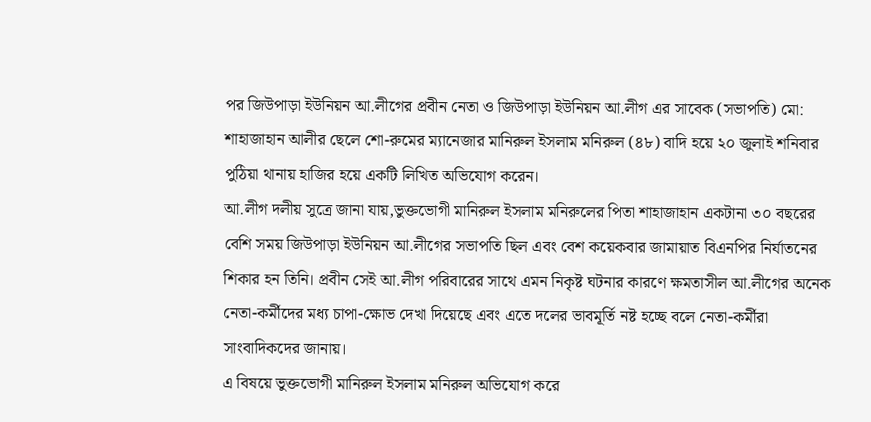পর জিউপাড়া ইউনিয়ন আ.লীগের প্রবীন নেতা ও জিউপাড়া ইউনিয়ন আ.লীগ এর সাবেক (সভাপতি) মো: শাহাজাহান আলীর ছেলে শো-রুমের ম্যানেজার মানিরুল ইসলাম মনিরুল (৪৮) বাদি হয়ে ২০ জুলাই শনিবার পুঠিয়া থানায় হাজির হয়ে একটি লিখিত অভিযোগ করেন।
আ.লীগ দলীয় সুত্রে জানা যায়,ভুক্তভোগী মানিরুল ইসলাম মনিরুলের পিতা শাহাজাহান একটানা ৩০ বছরের বেশি সময় জিউপাড়া ইউনিয়ন আ.লীগের সভাপতি ছিল এবং বেশ কয়েকবার জামায়াত বিএনপির নির্যাতনের শিকার হন তিনি। প্রবীন সেই আ.লীগ পরিবারের সাথে এমন নিকৃষ্ট ঘটনার কারণে ক্ষমতাসীল আ.লীগের অনেক নেতা-কর্মীদের মধ্য চাপা-ক্ষোভ দেখা দিয়েছে এবং এতে দলের ভাবমূর্তি নষ্ট হচ্ছে বলে নেতা-কর্মীরা সাংবাদিকদের জানায়।
এ বিষয়ে ভুক্তভোগী মানিরুল ইসলাম মনিরুল অভিযোগ করে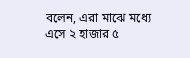বলেন, এরা মাঝে মধ্যে এসে ২ হাজার ৫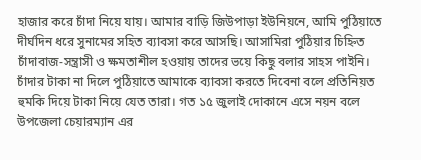হাজার করে চাঁদা নিয়ে যায়। আমার বাড়ি জিউপাড়া ইউনিয়নে, আমি পুঠিয়াতে দীর্ঘদিন ধরে সুনামের সহিত ব্যাবসা করে আসছি। আসামিরা পুঠিয়ার চিহ্নিত চাঁদাবাজ-সন্ত্রাসী ও ক্ষমতাশীল হওয়ায় তাদের ভয়ে কিছু বলার সাহস পাইনি। চাঁদার টাকা না দিলে পুঠিয়াতে আমাকে ব্যাবসা করতে দিবেনা বলে প্রতিনিয়ত হুমকি দিয়ে টাকা নিয়ে যেত তারা। গত ১৫ জুলাই দোকানে এসে নয়ন বলে উপজেলা চেয়ারম্যান এর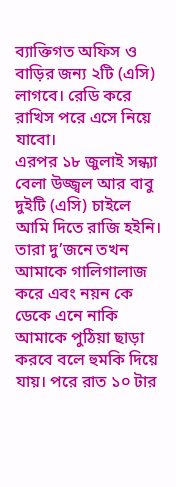ব্যাক্তিগত অফিস ও বাড়ির জন্য ২টি (এসি) লাগবে। রেডি করে রাখিস পরে এসে নিয়ে যাবো।
এরপর ১৮ জুলাই সন্ধ্যা বেলা উজ্জ্বল আর বাবু দুইটি (এসি) চাইলে আমি দিতে রাজি হইনি। তারা দু’জনে তখন আমাকে গালিগালাজ করে এবং নয়ন কে ডেকে এনে নাকি আমাকে পুঠিয়া ছাড়া করবে বলে হুমকি দিয়ে যায়। পরে রাত ১০ টার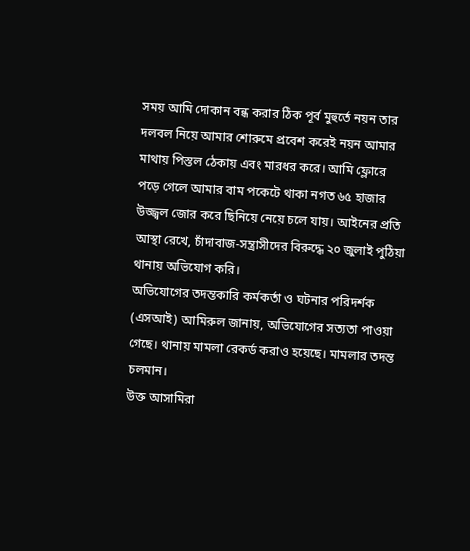সময় আমি দোকান বন্ধ করার ঠিক পূর্ব মুহুর্তে নয়ন তার দলবল নিয়ে আমার শোরুমে প্রবেশ করেই নয়ন আমার মাথায় পিস্তল ঠেকায় এবং মারধর করে। আমি ফ্লোরে
পড়ে গেলে আমার বাম পকেটে থাকা নগত ৬৫ হাজার উজ্জ্বল জোর করে ছিনিয়ে নেয়ে চলে যায়। আইনের প্রতি আস্থা রেখে, চাঁদাবাজ-সন্ত্রাসীদের বিরুদ্ধে ২০ জুলাই পুঠিয়া থানায় অভিযোগ করি।
অভিযোগের তদন্তকারি কর্মকর্তা ও ঘটনার পরিদর্শক (এসআই) আমিরুল জানায়, অভিযোগের সত্যতা পাওয়া গেছে। থানায় মামলা রেকর্ড করাও হয়েছে। মামলার তদন্ত চলমান।
উক্ত আসামিরা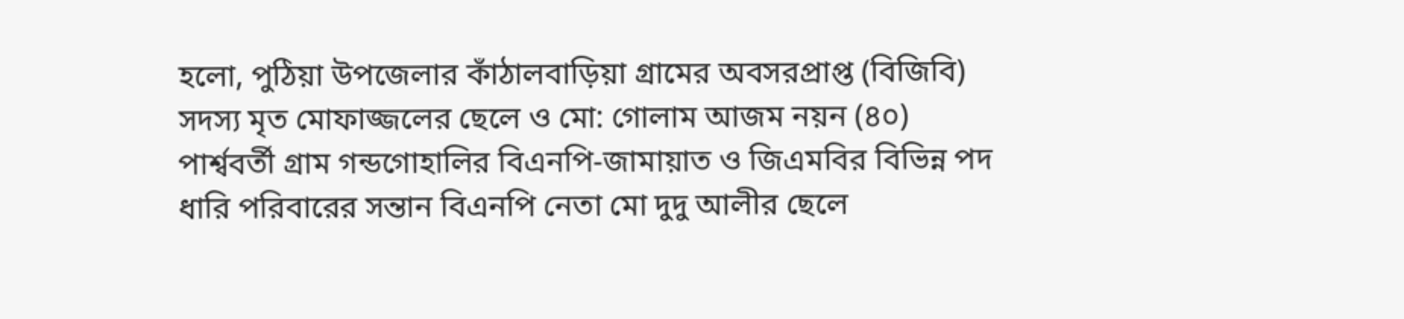হলো, পুঠিয়া উপজেলার কাঁঠালবাড়িয়া গ্রামের অবসরপ্রাপ্ত (বিজিবি) সদস্য মৃত মোফাজ্জলের ছেলে ও মো: গোলাম আজম নয়ন (৪০) পার্শ্ববর্তী গ্রাম গন্ডগোহালির বিএনপি-জামায়াত ও জিএমবির বিভিন্ন পদ ধারি পরিবারের সন্তান বিএনপি নেতা মো দুদু আলীর ছেলে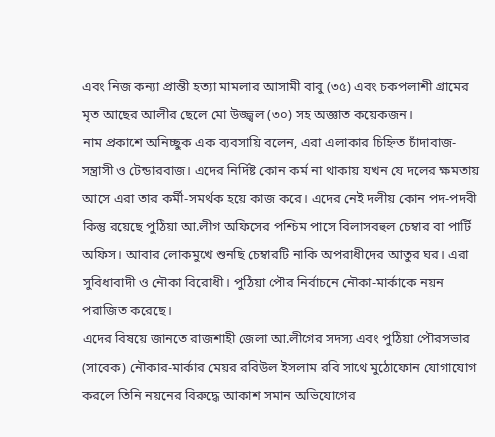এবং নিজ কন্যা প্রান্তী হত্যা মামলার আসামী বাবু (৩৫) এবং চকপলাশী গ্রামের মৃত আছের আলীর ছেলে মো উজ্জ্বল (৩০) সহ অজ্ঞাত কয়েকজন।
নাম প্রকাশে অনিচ্ছুক এক ব্যবসায়ি বলেন, এরা এলাকার চিহ্নিত চাঁদাবাজ-সন্ত্রাসী ও টেন্ডারবাজ। এদের নির্দিষ্ট কোন কর্ম না থাকায় যখন যে দলের ক্ষমতায় আসে এরা তার কর্মী-সমর্থক হয়ে কাজ করে। এদের নেই দলীয় কোন পদ-পদবী কিন্তু রয়েছে পুঠিয়া আ.লীগ অফিসের পশ্চিম পাসে বিলাসবহুল চেম্বার বা পার্টি অফিস। আবার লোকমুখে শুনছি চেম্বারটি নাকি অপরাধীদের আতুর ঘর। এরা সুবিধাবাদী ও নৌকা বিরোধী। পুঠিয়া পৌর নির্বাচনে নৌকা-মার্কাকে নয়ন পরাজিত করেছে।
এদের বিষয়ে জানতে রাজশাহী জেলা আ.লীগের সদস্য এবং পুঠিয়া পৌরসভার (সাবেক) নৌকার-মার্কার মেয়র রবিউল ইসলাম রবি সাথে মুঠোফোন যোগাযোগ করলে তিনি নয়নের বিরুদ্ধে আকাশ সমান অভিযোগের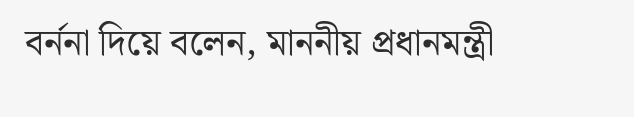বর্ননা দিয়ে বলেন, মাননীয় প্রধানমন্ত্রী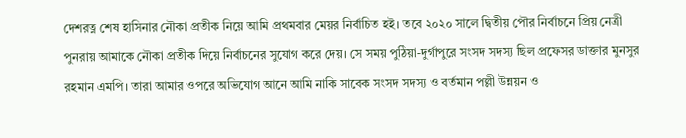দেশরত্ন শেষ হাসিনার নৌকা প্রতীক নিয়ে আমি প্রথমবার মেয়র নির্বাচিত হই। তবে ২০২০ সালে দ্বিতীয় পৌর নির্বাচনে প্রিয় নেত্রী পুনরায় আমাকে নৌকা প্রতীক দিয়ে নির্বাচনের সুযোগ করে দেয়। সে সময় পুঠিয়া-দুর্গাপুরে সংসদ সদস্য ছিল প্রফেসর ডাক্তার মুনসুর রহমান এমপি। তারা আমার ওপরে অভিযোগ আনে আমি নাকি সাবেক সংসদ সদস্য ও বর্তমান পল্লী উন্নয়ন ও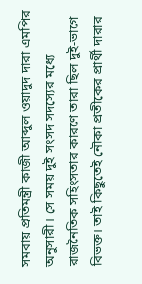সমবায় প্রতিমন্ত্রী কাজী আব্দুল ওয়াদুদ দারা এমপির অনুসারী। সে সময় দুই সংসদ সদস্যের মধ্যে রাজনৈতিক সহিংসতার কারণে তারা ছিল দুই-ভাগে বিভক্ত। তাই কিছুতেই নৌকা প্রতীকের প্রার্থী দারার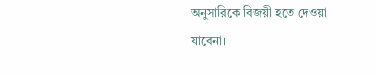অনুসারিকে বিজয়ী হতে দেওয়া যাবেনা।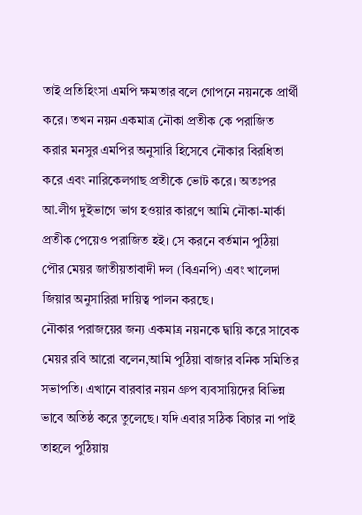তাই প্রতিহিংসা এমপি ক্ষমতার বলে গোপনে নয়নকে প্রার্থী করে। তখন নয়ন একমাত্র নৌকা প্রতীক কে পরাজিত করার মনসুর এমপির অনুসারি হিসেবে নৌকার বিরধিতা করে এবং নারিকেলগাছ প্রতীকে ভোট করে। অতঃপর আ.লীগ দুইভাগে ভাগ হওয়ার কারণে আমি নৌকা-মার্কা প্রতীক পেয়েও পরাজিত হই। সে করনে বর্তমান পুঠিয়া পৌর মেয়র জাতীয়তাবাদী দল (বিএনপি) এবং খালেদা জিয়ার অনুসারিরা দায়িত্ব পালন করছে।
নৌকার পরাজয়ের জন্য একমাত্র নয়নকে দ্বায়ি করে সাবেক মেয়র রবি আরো বলেন,আমি পুঠিয়া বাজার বনিক সমিতির সভাপতি। এখানে বারবার নয়ন গ্রুপ ব্যবসায়িদের বিভিন্ন ভাবে অতিষ্ঠ করে তুলেছে। যদি এবার সঠিক বিচার না পাই তাহলে পুঠিয়ায়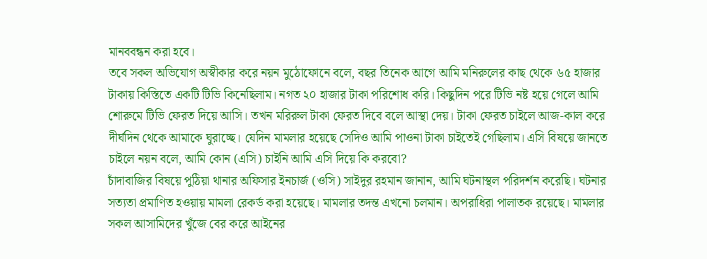মানববন্ধন করা হবে।
তবে সকল অভিযোগ অস্বীকার করে নয়ন মুঠোফোনে বলে, বছর তিনেক আগে আমি মনিরুলের কাছ থেকে ৬৫ হাজার টাকায় কিস্তিতে একটি টিভি কিনেছিলাম। নগত ২০ হাজার টাকা পরিশোধ করি। কিছুদিন পরে টিভি নষ্ট হয়ে গেলে আমি শোরুমে টিভি ফেরত দিয়ে আসি। তখন মরিরুল টাকা ফেরত দিবে বলে আস্থা দেয়। টাকা ফেরত চাইলে আজ-কাল করে দীর্ঘদিন থেকে আমাকে ঘুরাচ্ছে। যেদিন মামলার হয়েছে সেদিও আমি পাওনা টাকা চাইতেই গেছিলাম। এসি বিষয়ে জানতে চাইলে নয়ন বলে, আমি কোন (এসি) চাইনি আমি এসি দিয়ে কি করবো?
চাঁদাবাজির বিষয়ে পুঠিয়া থানার অফিসার ইনচার্জ (ওসি) সাইদুর রহমান জানান, আমি ঘটনাস্থল পরিদর্শন করেছি। ঘটনার সত্যতা প্রমাণিত হওয়ায় মামলা রেকর্ড করা হয়েছে। মামলার তদন্ত এখনো চলমান। অপরাধিরা পালাতক রয়েছে। মামলার সকল আসামিদের খুঁজে বের করে আইনের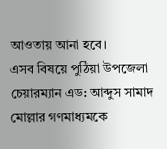আওতায় আনা হবে।
এসব বিষয়ে পুঠিয়া উপজেলা চেয়ারম্যান এড: আব্দুস সামাদ মোল্লার গণমাধ্যমকে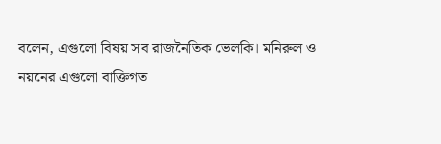বলেন, এগুলো বিষয় সব রাজনৈতিক ভেলকি। মনিরুল ও নয়নের এগুলো বাক্তিগত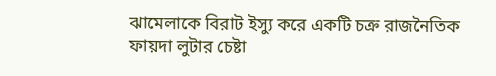ঝামেলাকে বিরাট ইস্যু করে একটি চক্র রাজনৈতিক ফায়দা লুটার চেষ্টা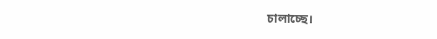চালাচ্ছে।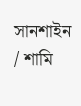সানশাইন / শামি